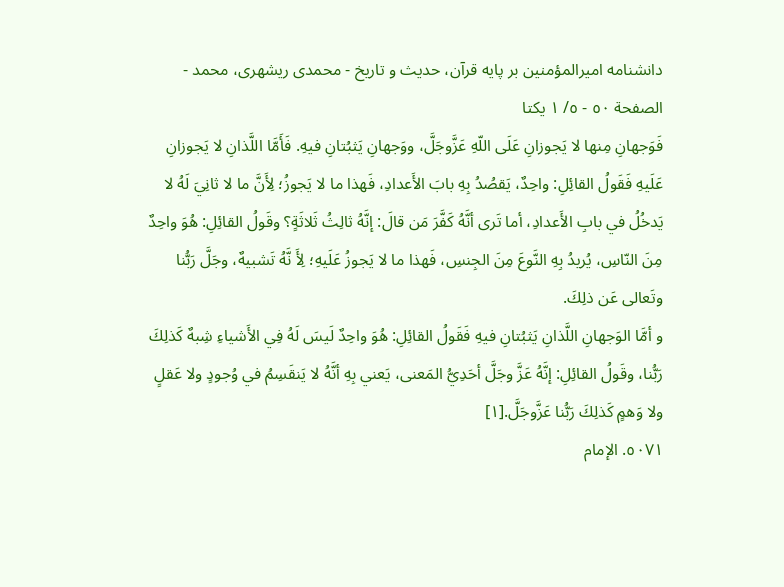دانشنامه اميرالمؤمنين بر پايه قرآن، حديث و تاريخ - محمدی ریشهری، محمد - الصفحة ٥٠ - ٥/ ١ يكتا
فَوَجهانِ مِنها لا يَجوزانِ عَلَى اللّهِ عَزَّوجَلَّ، ووَجهانِ يَثبُتانِ فيهِ. فَأَمَّا اللَّذانِ لا يَجوزانِ عَلَيهِ فَقَولُ القائِلِ: واحِدٌ، يَقصُدُ بِهِ بابَ الأَعدادِ، فَهذا ما لا يَجوزُ؛ لِأَنَّ ما لا ثانِيَ لَهُ لا يَدخُلُ في بابِ الأَعدادِ، أما تَرى أنَّهُ كَفَّرَ مَن قالَ: إنَّهُ ثالِثُ ثَلاثَةٍ؟ وقَولُ القائِلِ: هُوَ واحِدٌ مِنَ النّاسِ، يُريدُ بِهِ النَّوعَ مِنَ الجِنسِ، فَهذا ما لا يَجوزُ عَلَيهِ؛ لِأَ نَّهُ تَشبيهٌ، وجَلَّ رَبُّنا وتَعالى عَن ذلِكَ.
و أمَّا الوَجهانِ اللَّذانِ يَثبُتانِ فيهِ فَقَولُ القائِلِ: هُوَ واحِدٌ لَيسَ لَهُ فِي الأَشياءِ شِبهٌ كَذلِكَ رَبُّنا، وقَولُ القائِلِ: إنَّهُ عَزَّ وجَلَّ أحَدِيُّ المَعنى، يَعني بِهِ أنَّهُ لا يَنقَسِمُ في وُجودٍ ولا عَقلٍ ولا وَهمٍ كَذلِكَ رَبُّنا عَزَّوجَلَّ.[١]
٥٠٧١. الإمام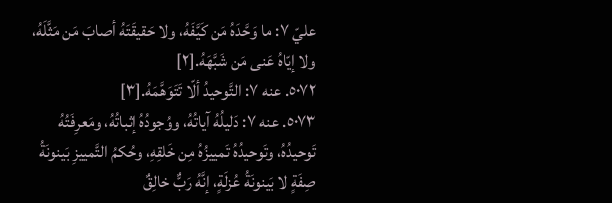عليّ ٧: ما وَحَّدَهُ مَن كَيَّفَهُ، ولا حَقيقَتَهُ أصابَ مَن مَثَّلَهُ، ولا إيّاهُ عَنى مَن شَبَّهَهُ.[٢]
٥٠٧٢. عنه ٧: التَّوحيدُ ألّا تَتَوَهَّمَهُ.[٣]
٥٠٧٣. عنه ٧: دَليلُهُ آياتُهُ، ووُجودُهُ إثباتُهُ، ومَعرِفَتُهُ تَوحيدُهُ، وتَوحيدُهُ تَمييزُهُ مِن خَلقِهِ، وحُكمُ التَّمييزِ بَينونَةُ صِفَةٍ لا بَينونَةُ عُزلَةٍ، إنَّهُ رَبٌّ خالِقٌ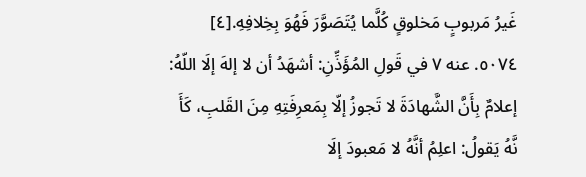غَيرُ مَربوبٍ مَخلوقٍ كُلَّما يُتَصَوَّرَ فَهُوَ بِخِلافِهِ.[٤]
٥٠٧٤. عنه ٧ في قَولِ المُؤَذِّنِ: أشهَدُ أن لا إلهَ إلَا اللّهُ: إعلامٌ بِأَنَّ الشَّهادَةَ لا تَجوزُ إلّا بِمَعرِفَتِهِ مِنَ القَلبِ، كَأَ نَّهُ يَقولُ: اعلِمُ أنَّهُ لا مَعبودَ إلَا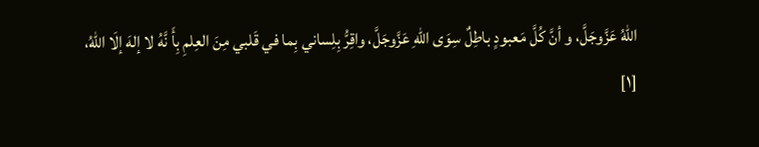اللّهُ عَزَّوجَلَّ، و أنَّ كُلَّ مَعبودٍ باطِلٌ سِوَى اللّهِ عَزَّوجَلَّ، واقِرُّ بِلِساني بِما في قَلبي مِنَ العِلمِ بِأَ نَّهُ لا إلهَ إلَا اللّهُ،
[١]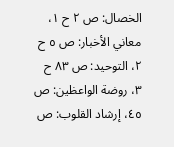الخصال: ص ٢ ح ١، معاني الأخبار: ص ٥ ح ٢، التوحيد: ص ٨٣ ح ٣، روضة الواعظين: ص ٤٥، إرشاد القلوب: ص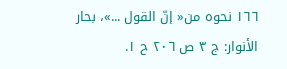١٦٦ نحوه من« إنّ القول ...»، بحار الأنوار: ج ٣ ص ٢٠٦ ح ١.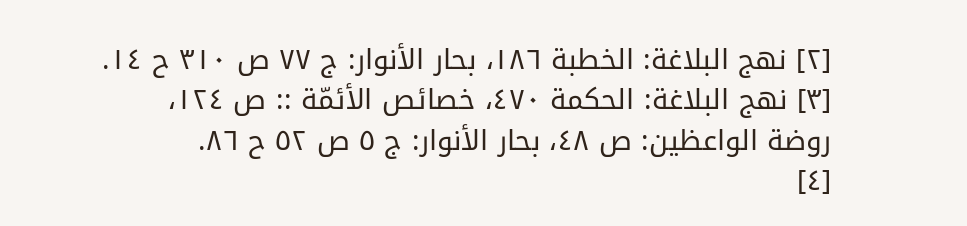[٢] نهج البلاغة: الخطبة ١٨٦، بحار الأنوار: ج ٧٧ ص ٣١٠ ح ١٤.
[٣] نهج البلاغة: الحكمة ٤٧٠، خصائص الأئمّة :: ص ١٢٤، روضة الواعظين: ص ٤٨، بحار الأنوار: ج ٥ ص ٥٢ ح ٨٦.
[٤]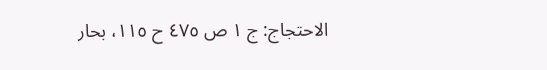الاحتجاج: ج ١ ص ٤٧٥ ح ١١٥، بحار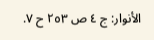الأنوار: ج ٤ ص ٢٥٣ ح ٧.